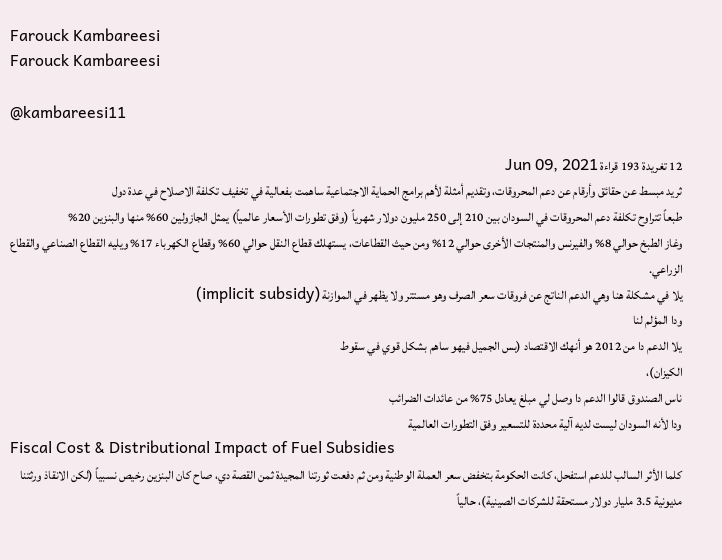Farouck Kambareesi
Farouck Kambareesi

@kambareesi11

12 تغريدة 193 قراءة Jun 09, 2021
ثريد مبسط عن حقائق وأرقام عن دعم المحروقات، وتقديم أمثلة لأهم برامج الحماية الاجتماعية ساهمت بفعالية في تخفيف تكلفة الاصلاح في عدة دول
طبعاً تتراوح تكلفة دعم المحروقات في السودان بين 210 إلى 250 مليون دولار شهرياً (وفق تطورات الأسعار عالمياً) يمثل الجازولين 60% منها والبنزين 20%
وغاز الطبخ حوالي 8% والفيرنس والمنتجات الأخرى حوالي 12% ومن حيث القطاعات، يستهلك قطاع النقل حوالي 60% وقطاع الكهرباء 17% ويليه القطاع الصناعي والقطاع الزراعي.
يلا في مشكلة هنا وهي الدعم الناتج عن فروقات سعر الصرف وهو مستتر ولا يظهر في الموازنة (implicit subsidy)
ودا المؤلم لنا
يلا الدعم دا من 2012 هو أنهك الاقتصاد (بس الجميل فيهو ساهم بشكل قوي في سقوط
الكيزان)،
ناس الصندوق قالوا الدعم دا وصل لي مبلغ يعادل 75% من عائدات الضرائب
ودا لأنه السودان ليست لديه آلية محددة للتسعير وفق التطورات العالمية
Fiscal Cost & Distributional Impact of Fuel Subsidies
كلما الأثر السالب للدعم استفحل، كانت الحكومة بتخفض سعر العملة الوطنية ومن ثم دفعت ثورتنا المجيدة ثمن القصة دي، صاح كان البنزين رخيص نسبياً (لكن الانقاذ ورثتنا مديونية 3.5 مليار دولار مستحقة للشركات الصينية)، حالياً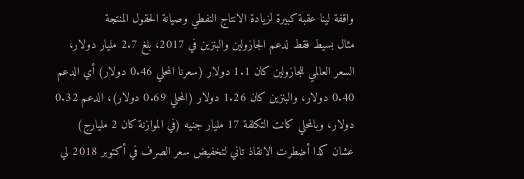واقفة لينا عقبة كبيرة لزيادة الانتاج النفطي وصيانة الحقول المنتجة
مثال بسيط فقط لدعم الجازولين والبنزين في 2017، بلغ 2.7 مليار دولار، السعر العالمي للجازولين كان 1.1 دولار (سعرنا المحلي 0.46 دولار) أي الدعم 0.40 دولار، والبنزين كان 1.26 دولار (المحلي 0.69 دولار)، الدعم 0.32 دولار، وبالمحلي كانت التكلفة 17 مليار جنيه (في الموازنة كان 2 مليارج)
عشان كدا أضطرت الانقاذ تاني لتخفيض سعر الصرف في أكتوبر 2018 لي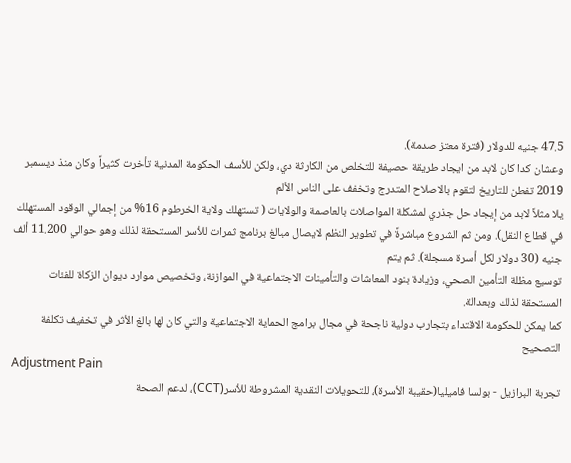47.5 جنيه للدولار (فترة معتز صدمة).
وعشان كدا كان لابد من ايجاد طريقة حصيفة للتخلص من الكارثة دي، ولكن للأسف الحكومة المدنية تأخرت كثيراً وكان منذ ديسمبر 2019 تفطن للتاريخ لتقوم بالاصلاح المتدرج وتخفف على الناس الألم
يلا مثلاً لابد من إيجاد حل جذري لمشكلة المواصلات بالعاصمة والولايات ( تستهلك ولاية الخرطوم 16% من إجمالي الوقود المستهلك في قطاع النقل). ومن ثم الشروع مباشرةً في تطوير النظم لايصال مبالغ برنامج ثمرات للأسر المستحقة لذلك وهو حوالي 11.200 ألف جنيه (30 دولار لكل أسرة مسجلة). ثم يتم
توسيع مظلة التأمين الصحي، وزيادة بنود المعاشات والتأمينات الاجتماعية في الموازنة، وتخصيص موارد ديوان الزكاة للفئات المستحقة لذلك وبعدالة.
كما يمكن للحكومة الاقتداء بتجارب دولية ناجحة في مجال برامج الحماية الاجتماعية والتي كان لها بالغ الأثر في تخفيف تكلفة التصحيح
Adjustment Pain
تجربة البرازيل - بولسا فاميليا(حقيبة الأسرة)، للتحويلات النقدية المشروطة للأسر(CCT)، لدعم الصحة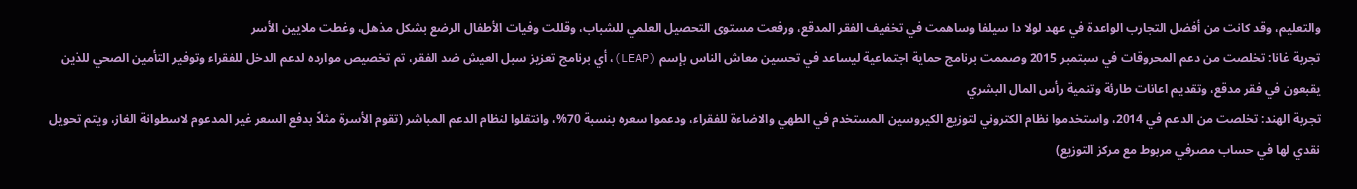والتعليم، وقد كانت من أفضل التجارب الواعدة في عهد لولا دا سيلفا وساهمت في تخفيف الفقر المدقع، ورفعت مستوى التحصيل العلمي للشباب، وقللت وفيات الأطفال الرضع بشكل مذهل، وغطت ملايين الأسر
تجربة غانا: تخلصت من دعم المحروقات في سبتمبر 2015 وصممت برنامج حماية اجتماعية ليساعد في تحسين معاش الناس بإسم (LEAP)، أي برنامج تعزيز سبل العيش ضد الفقر، تم تخصيص موارده لدعم الدخل للفقراء وتوفير التأمين الصحي للذين يقبعون في فقر مدقع، وتقديم اعانات طارئة وتنمية رأس المال البشري
تجربة الهند: تخلصت من الدعم في 2014، واستخدموا نظام الكتروني لتوزيع الكيروسين المستخدم في الطهي والاضاءة للفقراء، ودعموا سعره بنسبة 70%، وانتقلوا لنظام الدعم المباشر (تقوم الأسرة مثلاً بدفع السعر غير المدعوم لاسطوانة الغاز، ويتم تحويل نقدي لها في حساب مصرفي مربوط مع مركز التوزيع)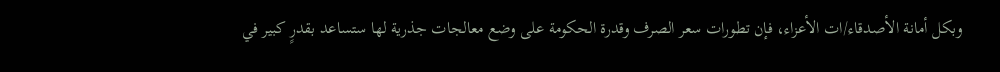وبكل أمانة الأصدقاء/ات الأعزاء، فإن تطورات سعر الصرف وقدرة الحكومة على وضع معالجات جذرية لها ستساعد بقدرٍ كبير في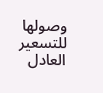وصولها للتسعير العادل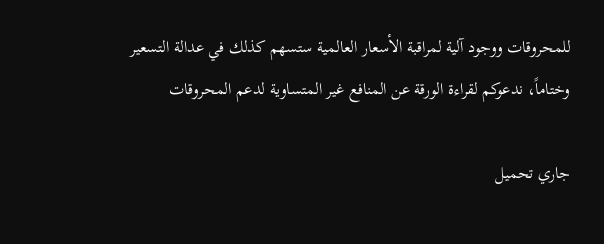للمحروقات ووجود آلية لمراقبة الأسعار العالمية ستسهم كذلك في عدالة التسعير
وختاماً، ندعوكم لقراءة الورقة عن المنافع غير المتساوية لدعم المحروقات

جاري تحميل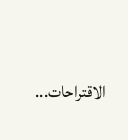الاقتراحات...